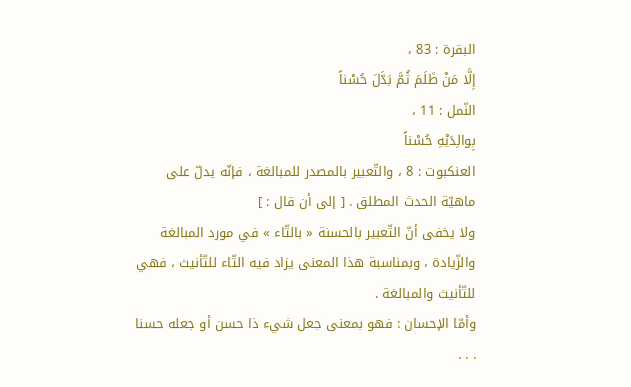البقرة : 83 ،
إِلَّا مَنْ ظَلَمَ ثُمَّ بَدَّلَ حُسْناً
النّمل : 11 ،
بِوالِدَيْهِ حُسْناً
العنكبوت : 8 ، والتّعبير بالمصدر للمبالغة ، فإنّه يدلّ على ماهيّة الحدث المطلق . [ إلى أن قال : ]
ولا يخفى أنّ التّعبير بالحسنة « بالتّاء » في مورد المبالغة والزّيادة ، وبمناسبة هذا المعنى يزاد فيه التّاء للتّأنيث ، فهي للتّأنيث والمبالغة .
وأمّا الإحسان : فهو بمعنى جعل شيء ذا حسن أو جعله حسنا . . .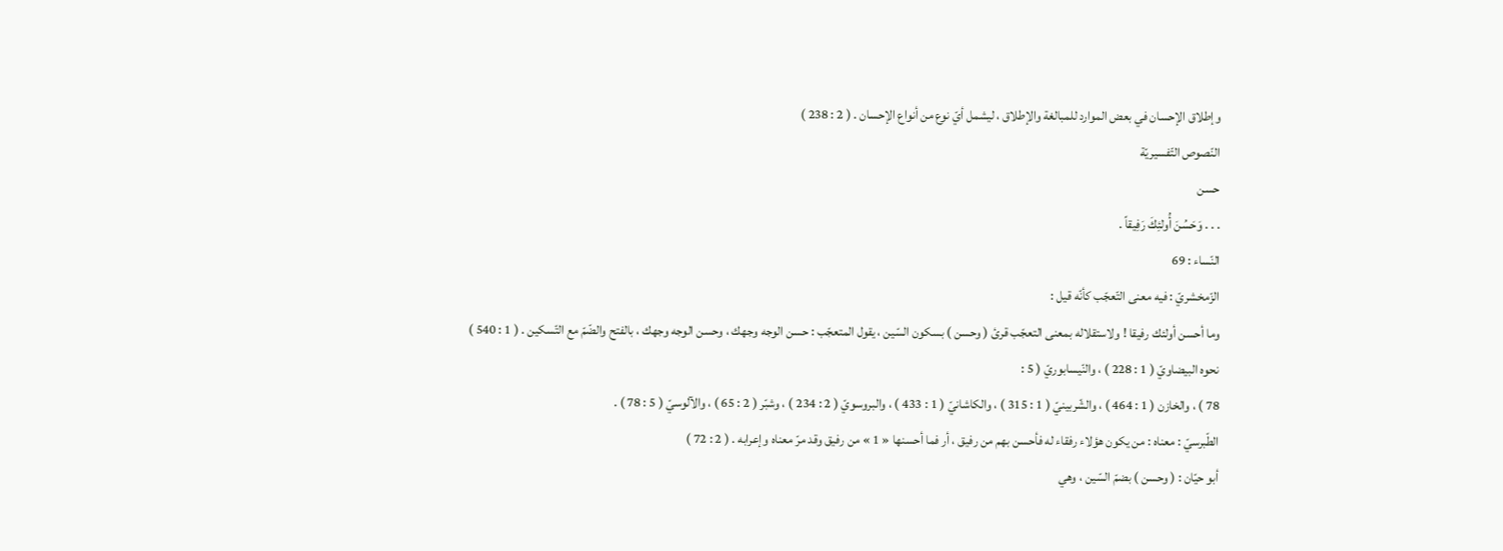وإطلاق الإحسان في بعض الموارد للمبالغة والإطلاق ، ليشمل أيّ نوع من أنواع الإحسان . ( 2 : 238 )
النّصوص التّفسيريّة
حسن
. . . وَحَسُنَ أُولئِكَ رَفِيقاً .
النّساء : 69
الزّمخشريّ : فيه معنى التّعجّب كأنّه قيل :
وما أحسن أولئك رفيقا ! ولاستقلاله بمعنى التعجّب قرئ ( وحسن ) بسكون السّين ، يقول المتعجّب : حسن الوجه وجهك ، وحسن الوجه وجهك ، بالفتح والضّمّ مع التّسكين . ( 1 : 540 )
نحوه البيضاويّ ( 1 : 228 ) ، والنّيسابوريّ ( 5 :
78 ) ، والخازن ( 1 : 464 ) ، والشّربينيّ ( 1 : 315 ) ، والكاشانيّ ( 1 : 433 ) ، والبروسويّ ( 2 : 234 ) ، وشبّر ( 2 : 65 ) ، والآلوسيّ ( 5 : 78 ) .
الطّبرسيّ : معناه : من يكون هؤلاء رفقاء له فأحسن بهم من رفيق ، أر فما أحسنها « 1 » من رفيق وقد مرّ معناه وإعرابه . ( 2 : 72 )
أبو حيّان : ( وحسن ) بضمّ السّين ، وهي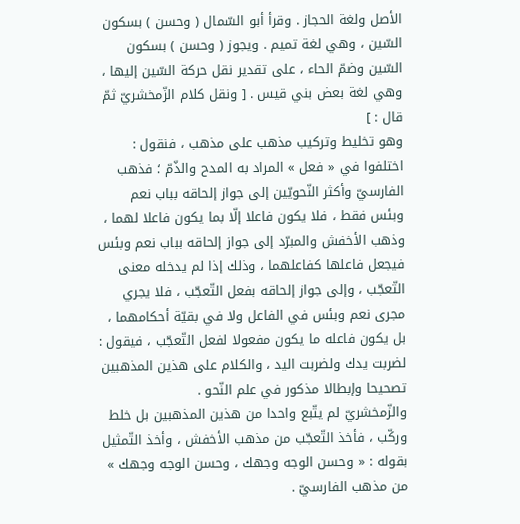الأصل ولغة الحجاز . وقرأ أبو السّمال ( وحسن ) بسكون السّين ، وهي لغة تميم . ويجوز ( وحسن ) بسكون السّين وضمّ الحاء ، على تقدير نقل حركة السّين إليها ، وهي لغة بعض بني قيس . [ ونقل كلام الزّمخشريّ ثمّ قال : ]
وهو تخليط وتركيب مذهب على مذهب ، فنقول :
اختلفوا في « فعل » المراد به المدح والذّمّ ؛ فذهب الفارسيّ وأكثر النّحويّين إلى جواز إلحاقه بباب نعم وبئس فقط ، فلا يكون فاعلا إلّا بما يكون فاعلا لهما ، وذهب الأخفش والمبرّد إلى جواز إلحاقه بباب نعم وبئس فيجعل فاعلها كفاعلهما ، وذلك إذا لم يدخله معنى التّعجّب ، وإلى جواز إلحاقه بفعل التّعجّب ، فلا يجري مجرى نعم وبئس في الفاعل ولا في بقيّة أحكامهما ، بل يكون فاعله ما يكون مفعولا لفعل التّعجّب ، فيقول : لضربت يدك ولضربت اليد ، والكلام على هذين المذهبين تصحيحا وإبطالا مذكور في علم النّحو .
والزّمخشريّ لم يتّبع واحدا من هذين المذهبين بل خلط وركّب ، فأخذ التّعجّب من مذهب الأخفش ، وأخذ التّمثيل بقوله : « وحسن الوجه وجهك ، وحسن الوجه وجهك » من مذهب الفارسيّ .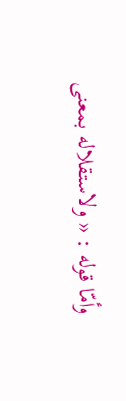وأمّا قوله : « ولاستقلاله بمعنى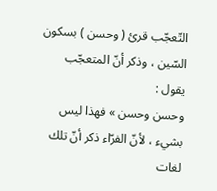التّعجّب قرئ ( وحسن ) بسكون السّين ، وذكر أنّ المتعجّب يقول :
وحسن وحسن » فهذا ليس بشيء ، لأنّ الفرّاء ذكر أنّ تلك لغات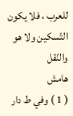للعرب ، فلا يكون التّسكين ولا هو والنّقل
هامش
( 1 ) وفي ط دار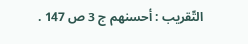التّقريب : أحسنهم ج 3 ص 147 .